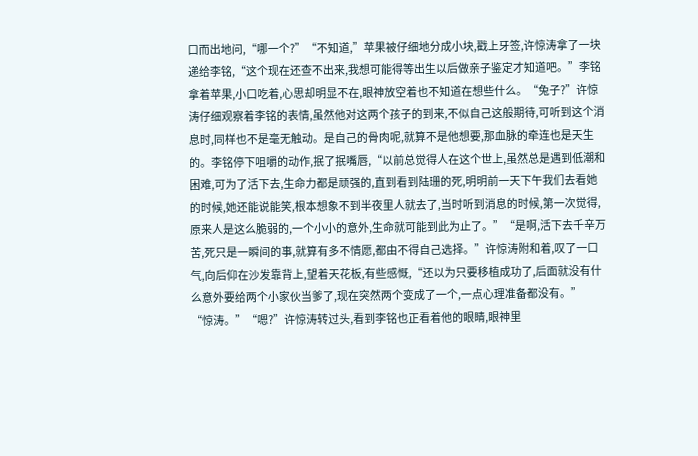口而出地问,“哪一个?”“不知道,”苹果被仔细地分成小块,戳上牙签,许惊涛拿了一块递给李铭,“这个现在还查不出来,我想可能得等出生以后做亲子鉴定才知道吧。”李铭拿着苹果,小口吃着,心思却明显不在,眼神放空着也不知道在想些什么。“兔子?”许惊涛仔细观察着李铭的表情,虽然他对这两个孩子的到来,不似自己这般期待,可听到这个消息时,同样也不是毫无触动。是自己的骨肉呢,就算不是他想要,那血脉的牵连也是天生的。李铭停下咀嚼的动作,抿了抿嘴唇,“以前总觉得人在这个世上,虽然总是遇到低潮和困难,可为了活下去,生命力都是顽强的,直到看到陆珊的死,明明前一天下午我们去看她的时候,她还能说能笑,根本想象不到半夜里人就去了,当时听到消息的时候,第一次觉得,原来人是这么脆弱的,一个小小的意外,生命就可能到此为止了。”“是啊,活下去千辛万苦,死只是一瞬间的事,就算有多不情愿,都由不得自己选择。”许惊涛附和着,叹了一口气,向后仰在沙发靠背上,望着天花板,有些感慨,“还以为只要移植成功了,后面就没有什么意外要给两个小家伙当爹了,现在突然两个变成了一个,一点心理准备都没有。”
“惊涛。”“嗯?”许惊涛转过头,看到李铭也正看着他的眼睛,眼神里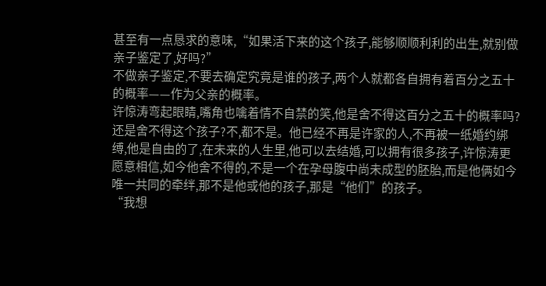甚至有一点恳求的意味,“如果活下来的这个孩子,能够顺顺利利的出生,就别做亲子鉴定了,好吗?”
不做亲子鉴定,不要去确定究竟是谁的孩子,两个人就都各自拥有着百分之五十的概率——作为父亲的概率。
许惊涛弯起眼睛,嘴角也噙着情不自禁的笑,他是舍不得这百分之五十的概率吗?还是舍不得这个孩子?不,都不是。他已经不再是许家的人,不再被一纸婚约绑缚,他是自由的了,在未来的人生里,他可以去结婚,可以拥有很多孩子,许惊涛更愿意相信,如今他舍不得的,不是一个在孕母腹中尚未成型的胚胎,而是他俩如今唯一共同的牵绊,那不是他或他的孩子,那是“他们”的孩子。
“我想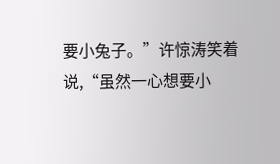要小兔子。”许惊涛笑着说,“虽然一心想要小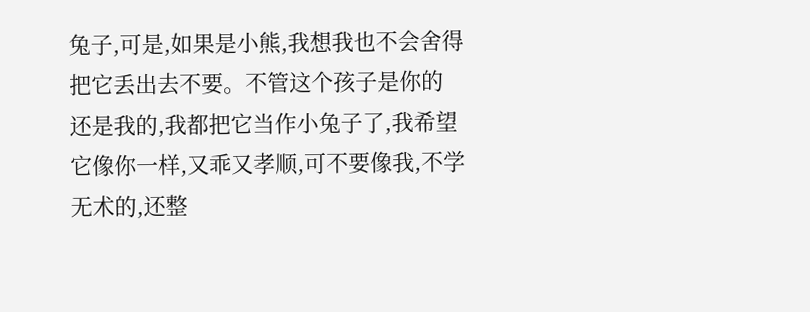兔子,可是,如果是小熊,我想我也不会舍得把它丢出去不要。不管这个孩子是你的还是我的,我都把它当作小兔子了,我希望它像你一样,又乖又孝顺,可不要像我,不学无术的,还整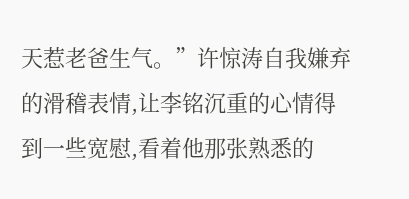天惹老爸生气。”许惊涛自我嫌弃的滑稽表情,让李铭沉重的心情得到一些宽慰,看着他那张熟悉的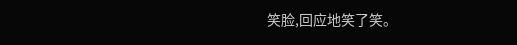笑脸,回应地笑了笑。